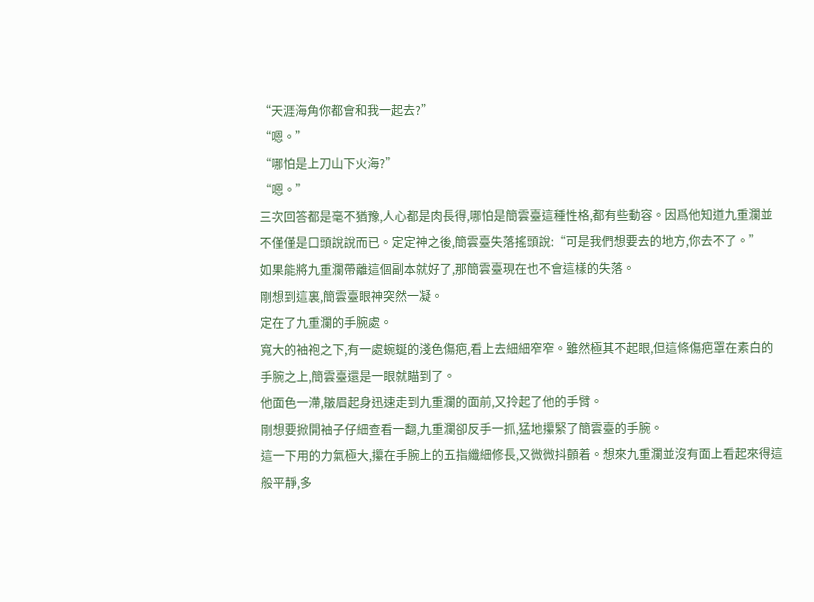“天涯海角你都會和我一起去?”
“嗯。”
“哪怕是上刀山下火海?”
“嗯。”
三次回答都是毫不猶豫,人心都是肉長得,哪怕是簡雲臺這種性格,都有些動容。因爲他知道九重瀾並不僅僅是口頭說說而已。定定神之後,簡雲臺失落搖頭說:“可是我們想要去的地方,你去不了。”
如果能將九重瀾帶離這個副本就好了,那簡雲臺現在也不會這樣的失落。
剛想到這裏,簡雲臺眼神突然一凝。
定在了九重瀾的手腕處。
寬大的袖袍之下,有一處蜿蜒的淺色傷疤,看上去細細窄窄。雖然極其不起眼,但這條傷疤罩在素白的手腕之上,簡雲臺還是一眼就瞄到了。
他面色一滯,皺眉起身迅速走到九重瀾的面前,又拎起了他的手臂。
剛想要掀開袖子仔細查看一翻,九重瀾卻反手一抓,猛地攥緊了簡雲臺的手腕。
這一下用的力氣極大,攥在手腕上的五指纖細修長,又微微抖顫着。想來九重瀾並沒有面上看起來得這般平靜,多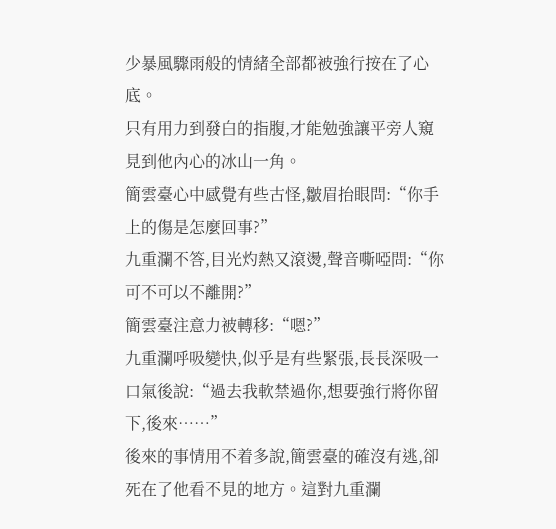少暴風驟雨般的情緒全部都被強行按在了心底。
只有用力到發白的指腹,才能勉強讓平旁人窺見到他內心的冰山一角。
簡雲臺心中感覺有些古怪,皺眉抬眼問:“你手上的傷是怎麼回事?”
九重瀾不答,目光灼熱又滾燙,聲音嘶啞問:“你可不可以不離開?”
簡雲臺注意力被轉移:“嗯?”
九重瀾呼吸變快,似乎是有些緊張,長長深吸一口氣後說:“過去我軟禁過你,想要強行將你留下,後來……”
後來的事情用不着多說,簡雲臺的確沒有逃,卻死在了他看不見的地方。這對九重瀾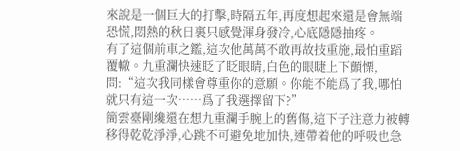來說是一個巨大的打擊,時隔五年,再度想起來還是會無端恐慌,悶熱的秋日裏只感覺渾身發冷,心底隱隱抽疼。
有了這個前車之鑑,這次他萬萬不敢再故技重施,最怕重蹈覆轍。九重瀾快速眨了眨眼睛,白色的眼睫上下顫慄,問:“這次我同樣會尊重你的意願。你能不能爲了我,哪怕就只有這一次……爲了我選擇留下?”
簡雲臺剛纔還在想九重瀾手腕上的舊傷,這下子注意力被轉移得乾乾淨淨,心跳不可避免地加快,連帶着他的呼吸也急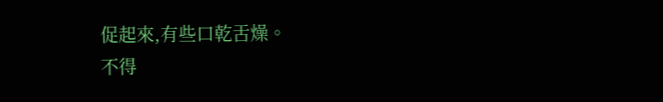促起來,有些口乾舌燥。
不得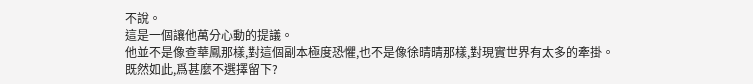不說。
這是一個讓他萬分心動的提議。
他並不是像查華鳳那樣,對這個副本極度恐懼,也不是像徐晴晴那樣,對現實世界有太多的牽掛。
既然如此,爲甚麼不選擇留下?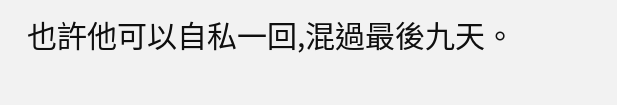也許他可以自私一回,混過最後九天。